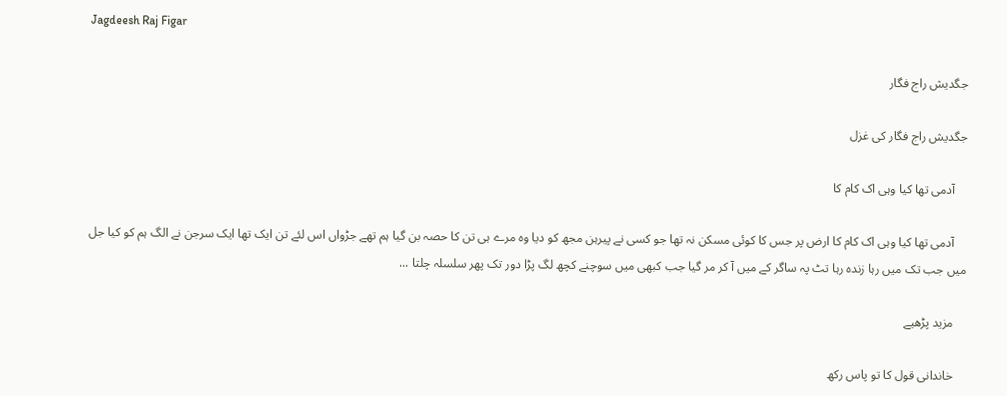Jagdeesh Raj Figar

جگدیش راج فگار

جگدیش راج فگار کی غزل

    آدمی تھا کیا وہی اک کام کا

    آدمی تھا کیا وہی اک کام کا ارض پر جس کا کوئی مسکن نہ تھا جو کسی نے پیرہن مجھ کو دیا وہ مرے ہی تن کا حصہ بن گیا ہم تھے جڑواں اس لئے تن ایک تھا ایک سرجن نے الگ ہم کو کیا جل میں جب تک میں رہا زندہ رہا تٹ پہ ساگر کے میں آ کر مر گیا جب کبھی میں سوچنے کچھ لگ پڑا دور تک پھر سلسلہ چلتا ...

    مزید پڑھیے

    خاندانی قول کا تو پاس رکھ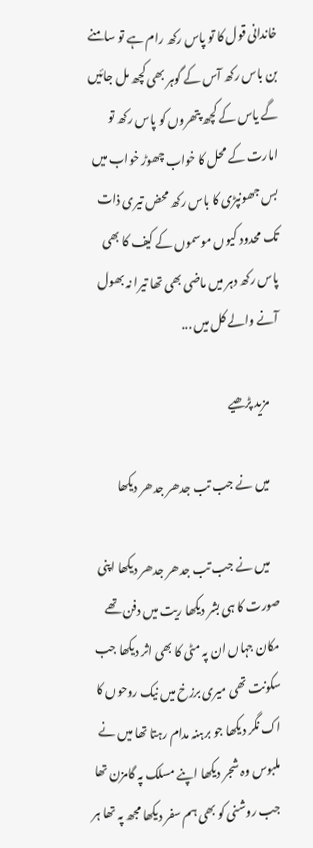خاندانی قول کا تو پاس رکھ رام ہے تو سامنے بن باس رکھ آس کے گوہر بھی کچھ مل جائیں گے یاس کے کچھ پتھروں کو پاس رکھ تو امارت کے محل کا خواب چھوڑ خواب میں بس جھونپڑی کا باس رکھ محض تیری ذات تک محدود کیوں موسموں کے کیف کا بھی پاس رکھ دہر میں ماضی بھی تھا تیرا نہ بھول آنے والے کل میں ...

    مزید پڑھیے

    میں نے جب تب جدھر جدھر دیکھا

    میں نے جب تب جدھر جدھر دیکھا اپنی صورت کا ہی بشر دیکھا ریت میں دفن تھے مکان جہاں ان پہ مٹی کا بھی اثر دیکھا جب سکونت تھی میری برزخ میں نیک روحوں کا اک نگر دیکھا جو برہنہ مدام رہتا تھا میں نے ملبوس وہ شجر دیکھا اپنے مسلک پہ گامزن تھا جب روشنی کو بھی ہم سفر دیکھا مجھ پہ تھا ہر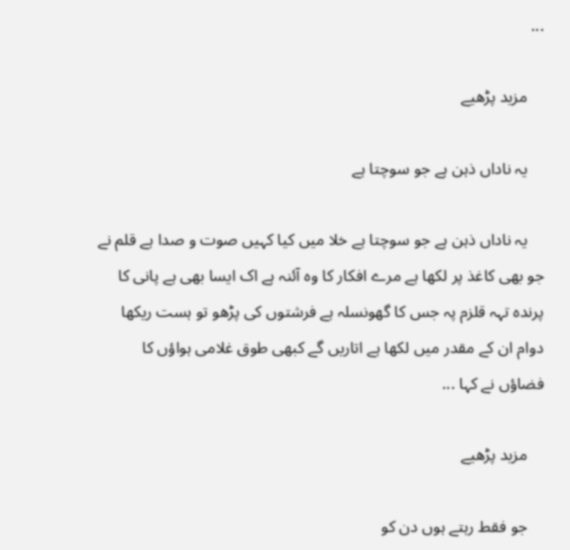...

    مزید پڑھیے

    یہ ناداں ذہن ہے جو سوچتا ہے

    یہ ناداں ذہن ہے جو سوچتا ہے خلا میں کیا کہیں صوت و صدا ہے قلم نے جو بھی کاغذ پر لکھا ہے مرے افکار کا وہ آئنہ ہے اک ایسا بھی ہے پانی کا پرندہ تہہ قلزم پہ جس کا گھونسلہ ہے فرشتوں کی پڑھو تو ہست ریکھا دوام ان کے مقدر میں لکھا ہے اتاریں گے کبھی طوق غلامی ہواؤں کا فضاؤں نے کہا ...

    مزید پڑھیے

    جو فقط رہتے ہوں دن کو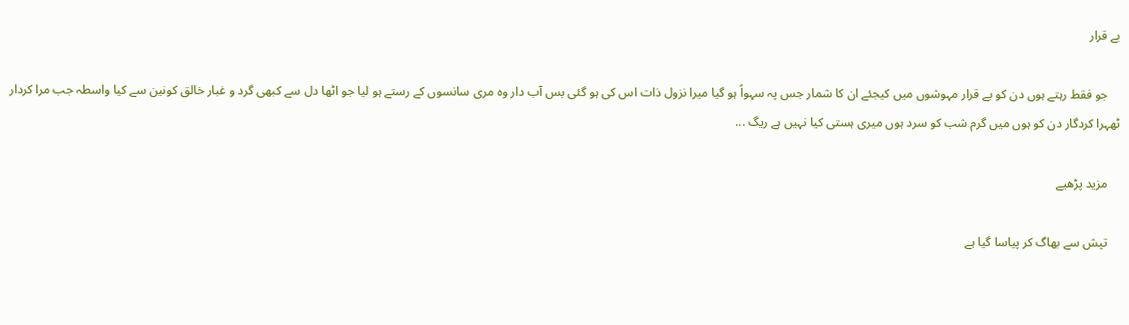بے قرار

    جو فقط رہتے ہوں دن کو بے قرار مہوشوں میں کیجئے ان کا شمار جس پہ سہواً ہو گیا میرا نزول ذات اس کی ہو گئی بس آب دار وہ مری سانسوں کے رستے ہو لیا جو اٹھا دل سے کبھی گرد و غبار خالق کونین سے کیا واسطہ جب مرا کردار ٹھہرا کردگار دن کو ہوں میں گرم شب کو سرد ہوں میری ہستی کیا نہیں ہے ریگ ...

    مزید پڑھیے

    تپش سے بھاگ کر پیاسا گیا ہے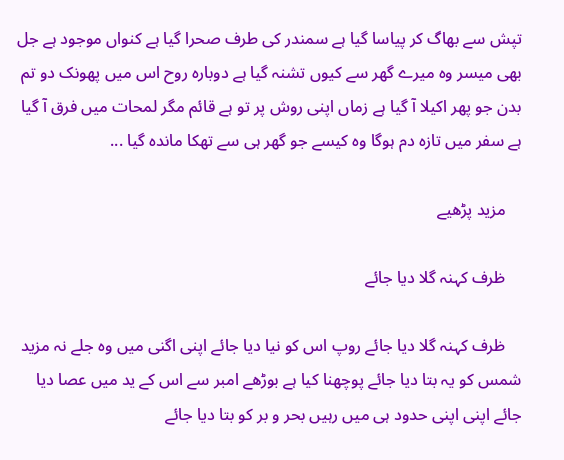تپش سے بھاگ کر پیاسا گیا ہے سمندر کی طرف صحرا گیا ہے کنواں موجود ہے جل بھی میسر وہ میرے گھر سے کیوں تشنہ گیا ہے دوبارہ روح اس میں پھونک دو تم بدن جو پھر اکیلا آ گیا ہے زماں اپنی روش پر تو ہے قائم مگر لمحات میں فرق آ گیا ہے سفر میں تازہ دم ہوگا وہ کیسے جو گھر ہی سے تھکا ماندہ گیا ...

    مزید پڑھیے

    ظرف کہنہ گلا دیا جائے

    ظرف کہنہ گلا دیا جائے روپ اس کو نیا دیا جائے اپنی اگنی میں وہ جلے نہ مزید شمس کو یہ بتا دیا جائے پوچھنا کیا ہے بوڑھے امبر سے اس کے ید میں عصا دیا جائے اپنی اپنی حدود ہی میں رہیں بحر و بر کو بتا دیا جائے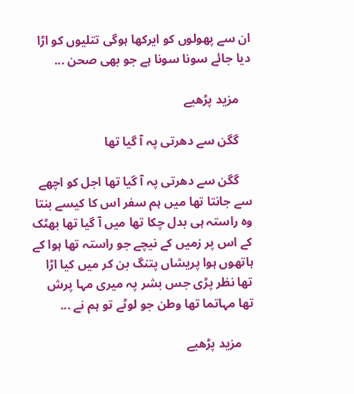ان سے پھولوں کو ایرکھا ہوگی تتلیوں کو اڑا دیا جائے سونا سونا ہے جو بھی صحن ...

    مزید پڑھیے

    گگن سے دھرتی پہ آ گیا تھا

    گگن سے دھرتی پہ آ گیا تھا اجل کو اچھے سے جانتا تھا میں ہم سفر اس کا کیسے بنتا وہ راستہ ہی بدل چکا تھا میں آ گیا تھا بھٹک کے اس پر زمیں کے نیچے جو راستہ تھا ہوا کے ہاتھوں ہوا پریشاں پتنگ بن کر میں کیا اڑا تھا نظر پڑی جس بشر پہ میری مہا پرش تھا مہاتما تھا وطن جو لوٹے تو ہم نے ...

    مزید پڑھیے